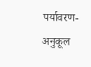पर्यावरण-अनुकूल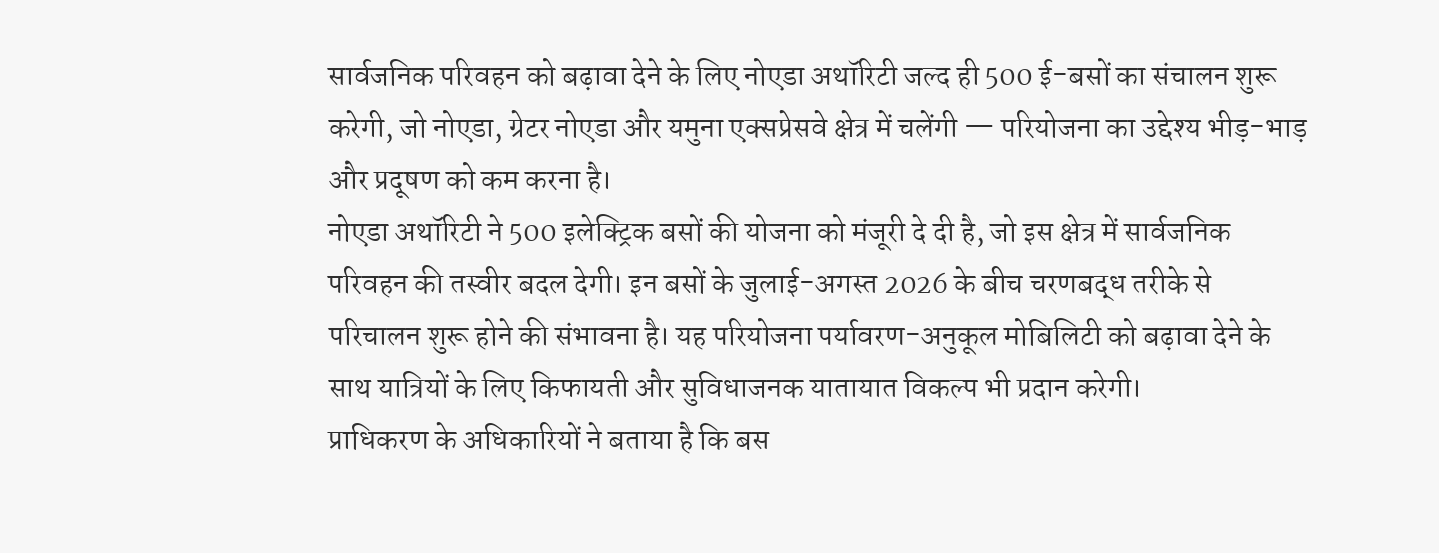सार्वजनिक परिवहन को बढ़ावा देने के लिए नोएडा अथॉरिटी जल्द ही 500 ई-बसों का संचालन शुरू करेगी, जो नोएडा, ग्रेटर नोएडा और यमुना एक्सप्रेसवे क्षेत्र में चलेंगी — परियोजना का उद्देश्य भीड़-भाड़ और प्रदूषण को कम करना है।
नोएडा अथॉरिटी ने 500 इलेक्ट्रिक बसों की योजना को मंजूरी दे दी है, जो इस क्षेत्र में सार्वजनिक परिवहन की तस्वीर बदल देगी। इन बसों के जुलाई-अगस्त 2026 के बीच चरणबद्ध तरीके से परिचालन शुरू होने की संभावना है। यह परियोजना पर्यावरण-अनुकूल मोबिलिटी को बढ़ावा देने के साथ यात्रियों के लिए किफायती और सुविधाजनक यातायात विकल्प भी प्रदान करेगी।
प्राधिकरण के अधिकारियों ने बताया है कि बस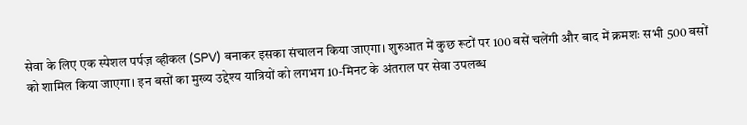सेवा के लिए एक स्पेशल पर्पज़ व्हीकल (SPV) बनाकर इसका संचालन किया जाएगा। शुरुआत में कुछ रूटों पर 100 बसें चलेंगी और बाद में क्रमशः सभी 500 बसों को शामिल किया जाएगा। इन बसों का मुख्य उद्देश्य यात्रियों को लगभग 10-मिनट के अंतराल पर सेवा उपलब्ध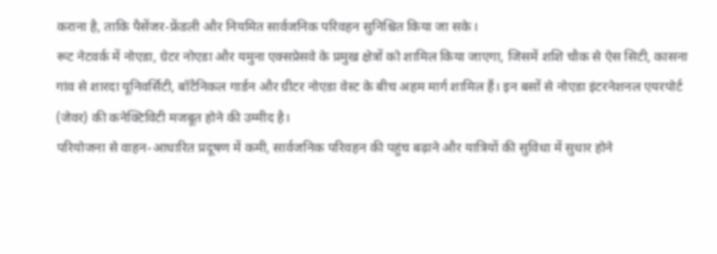कराना है, ताकि पैसेंजर-फ्रेंडली और नियमित सार्वजनिक परिवहन सुनिश्चित किया जा सके।
रूट नेटवर्क में नोएडा, ग्रेटर नोएडा और यमुना एक्सप्रेसवे के प्रमुख क्षेत्रों को शामिल किया जाएगा, जिसमें शशि चौक से ऐस सिटी, कासना गांव से शारदा यूनिवर्सिटी, बॉटैनिकल गार्डन और ग्रीटर नोएडा वेस्ट के बीच अहम मार्ग शामिल हैं। इन बसों से नोएडा इंटरनेशनल एयरपोर्ट (जेवर) की कनेक्टिविटी मजबूत होने की उम्मीद है।
परियोजना से वाहन-आधारित प्रदूषण में कमी, सार्वजनिक परिवहन की पहुंच बढ़ाने और यात्रियों की सुविधा में सुधार होने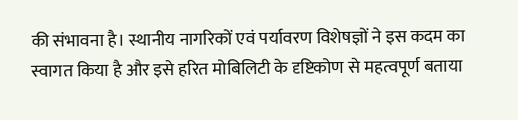की संभावना है। स्थानीय नागरिकों एवं पर्यावरण विशेषज्ञों ने इस कदम का स्वागत किया है और इसे हरित मोबिलिटी के दृष्टिकोण से महत्वपूर्ण बताया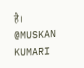है।
@MUSKAN KUMARI